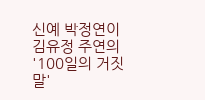신예 박정연이 김유정 주연의 '100일의 거짓말'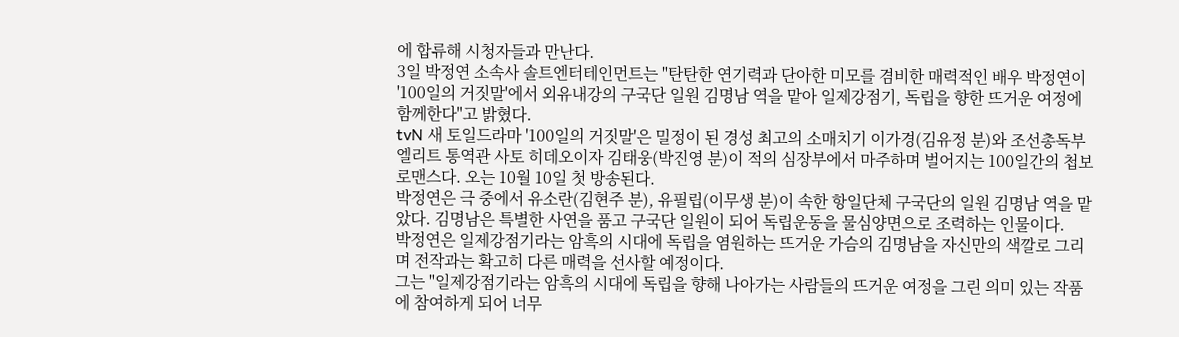에 합류해 시청자들과 만난다.
3일 박정연 소속사 솔트엔터테인먼트는 "탄탄한 연기력과 단아한 미모를 겸비한 매력적인 배우 박정연이 '100일의 거짓말'에서 외유내강의 구국단 일원 김명남 역을 맡아 일제강점기, 독립을 향한 뜨거운 여정에 함께한다"고 밝혔다.
tvN 새 토일드라마 '100일의 거짓말'은 밀정이 된 경성 최고의 소매치기 이가경(김유정 분)와 조선총독부 엘리트 통역관 사토 히데오이자 김태웅(박진영 분)이 적의 심장부에서 마주하며 벌어지는 100일간의 첩보 로맨스다. 오는 10월 10일 첫 방송된다.
박정연은 극 중에서 유소란(김현주 분), 유필립(이무생 분)이 속한 항일단체 구국단의 일원 김명남 역을 맡았다. 김명남은 특별한 사연을 품고 구국단 일원이 되어 독립운동을 물심양면으로 조력하는 인물이다.
박정연은 일제강점기라는 암흑의 시대에 독립을 염원하는 뜨거운 가슴의 김명남을 자신만의 색깔로 그리며 전작과는 확고히 다른 매력을 선사할 예정이다.
그는 "일제강점기라는 암흑의 시대에 독립을 향해 나아가는 사람들의 뜨거운 여정을 그린 의미 있는 작품에 참여하게 되어 너무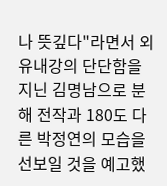나 뜻깊다"라면서 외유내강의 단단함을 지닌 김명남으로 분해 전작과 180도 다른 박정연의 모습을 선보일 것을 예고했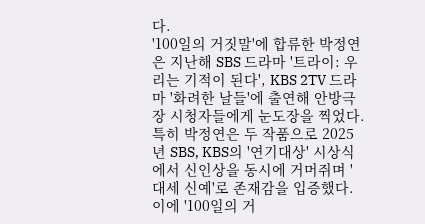다.
'100일의 거짓말'에 합류한 박정연은 지난해 SBS 드라마 '트라이: 우리는 기적이 된다', KBS 2TV 드라마 '화려한 날들'에 출연해 안방극장 시청자들에게 눈도장을 찍었다.
특히 박정연은 두 작품으로 2025년 SBS, KBS의 '연기대상' 시상식에서 신인상을 동시에 거머쥐며 '대세 신예'로 존재감을 입증했다. 이에 '100일의 거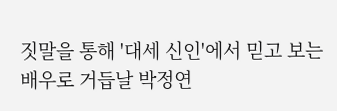짓말을 통해 '대세 신인'에서 믿고 보는 배우로 거듭날 박정연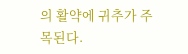의 활약에 귀추가 주목된다.